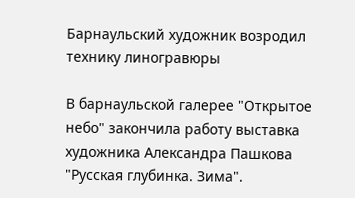Барнаульский художник возродил технику линогравюры

В барнаульской галерее "Открытое небо" закончила работу выставка художника Александра Пашкова "Русская глубинка. Зима".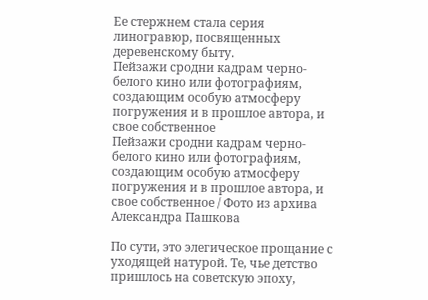Ее стержнем стала серия линогравюр, посвященных деревенскому быту.
Пейзажи сродни кадрам черно-белого кино или фотографиям, создающим особую атмосферу погружения и в прошлое автора, и свое собственное
Пейзажи сродни кадрам черно-белого кино или фотографиям, создающим особую атмосферу погружения и в прошлое автора, и свое собственное / Фото из архива Александра Пашкова

По сути, это элегическое прощание с уходящей натурой. Те, чье детство пришлось на советскую эпоху,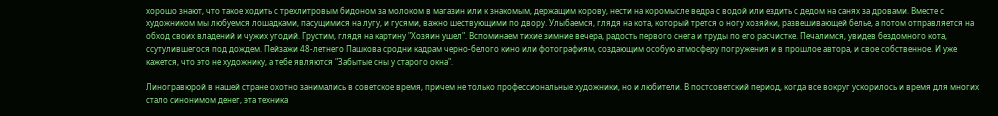хорошо знают, что такое ходить с трехлитровым бидоном за молоком в магазин или к знакомым, держащим корову, нести на коромысле ведра с водой или ездить с дедом на санях за дровами. Вместе с художником мы любуемся лошадками, пасущимися на лугу, и гусями, важно шествующими по двору. Улыбаемся, глядя на кота, который трется о ногу хозяйки, развешивающей белье, а потом отправляется на обход своих владений и чужих угодий. Грустим, глядя на картину "Хозяин ушел". Вспоминаем тихие зимние вечера, радость первого снега и труды по его расчистке. Печалимся, увидев бездомного кота, ссутулившегося под дождем. Пейзажи 48-летнего Пашкова сродни кадрам черно-белого кино или фотографиям, создающим особую атмосферу погружения и в прошлое автора, и свое собственное. И уже кажется, что это не художнику, а тебе являются "Забытые сны у старого окна".

Линогравюрой в нашей стране охотно занимались в советское время, причем не только профессиональные художники, но и любители. В постсоветский период, когда все вокруг ускорилось и время для многих стало синонимом денег, эта техника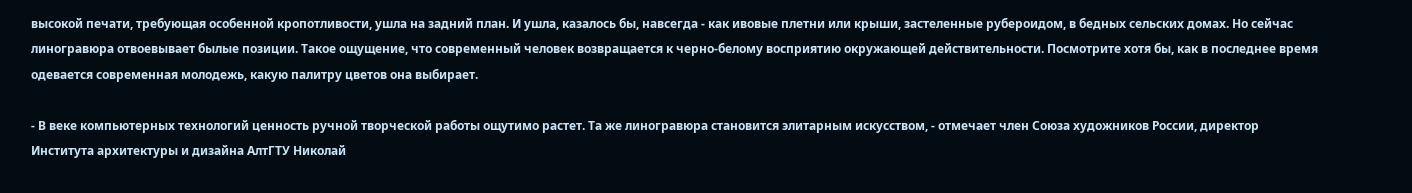высокой печати, требующая особенной кропотливости, ушла на задний план. И ушла, казалось бы, навсегда - как ивовые плетни или крыши, застеленные рубероидом, в бедных сельских домах. Но сейчас линогравюра отвоевывает былые позиции. Такое ощущение, что современный человек возвращается к черно-белому восприятию окружающей действительности. Посмотрите хотя бы, как в последнее время одевается современная молодежь, какую палитру цветов она выбирает.

- В веке компьютерных технологий ценность ручной творческой работы ощутимо растет. Та же линогравюра становится элитарным искусством, - отмечает член Союза художников России, директор Института архитектуры и дизайна АлтГТУ Николай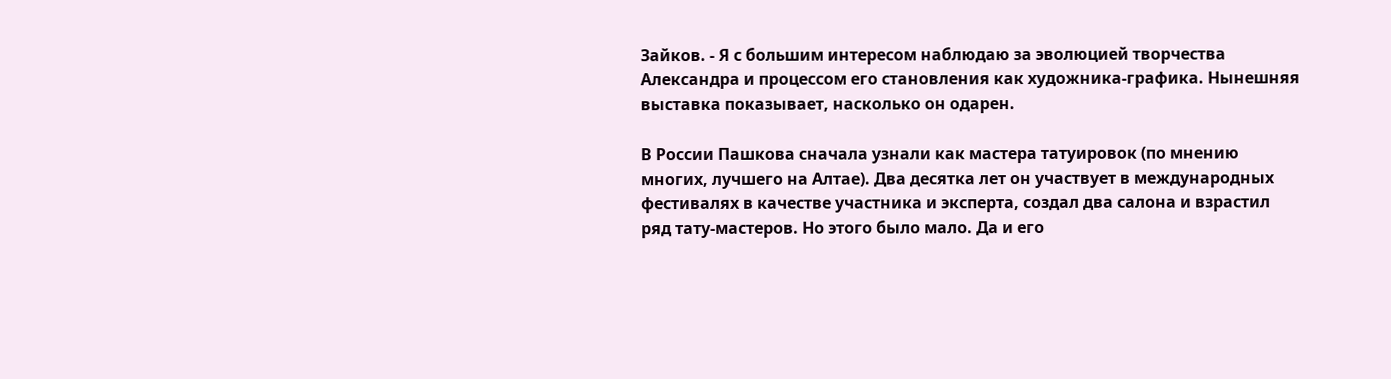Зайков. - Я с большим интересом наблюдаю за эволюцией творчества Александра и процессом его становления как художника-графика. Нынешняя выставка показывает, насколько он одарен.

В России Пашкова сначала узнали как мастера татуировок (по мнению многих, лучшего на Алтае). Два десятка лет он участвует в международных фестивалях в качестве участника и эксперта, создал два салона и взрастил ряд тату-мастеров. Но этого было мало. Да и его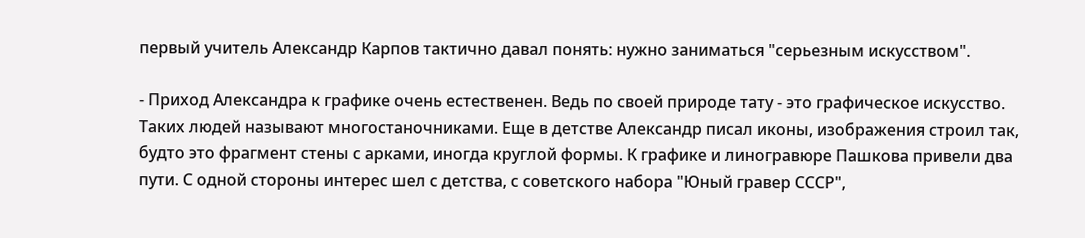первый учитель Александр Карпов тактично давал понять: нужно заниматься "серьезным искусством".

- Приход Александра к графике очень естественен. Ведь по своей природе тату - это графическое искусство. Таких людей называют многостаночниками. Еще в детстве Александр писал иконы, изображения строил так, будто это фрагмент стены с арками, иногда круглой формы. К графике и линогравюре Пашкова привели два пути. С одной стороны интерес шел с детства, с советского набора "Юный гравер СССР",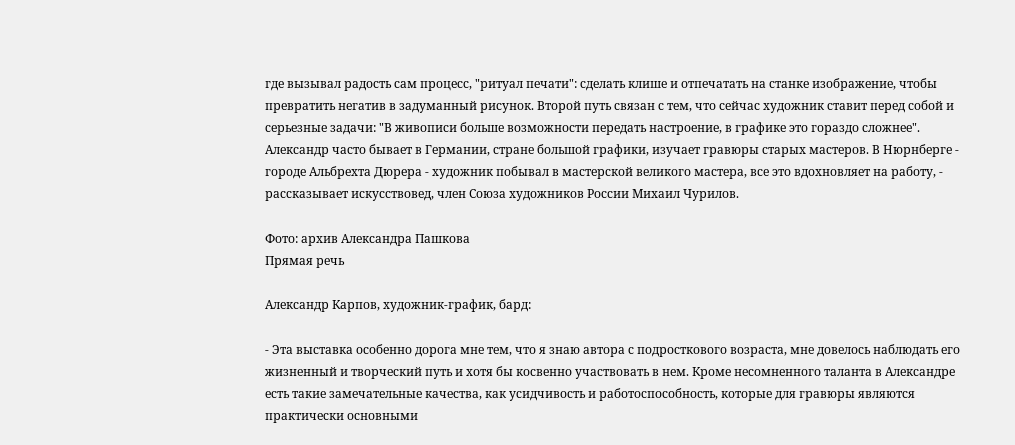где вызывал радость сам процесс, "ритуал печати": сделать клише и отпечатать на станке изображение, чтобы превратить негатив в задуманный рисунок. Второй путь связан с тем, что сейчас художник ставит перед собой и серьезные задачи: "В живописи больше возможности передать настроение, в графике это гораздо сложнее". Александр часто бывает в Германии, стране большой графики, изучает гравюры старых мастеров. В Нюрнберге - городе Альбрехта Дюрера - художник побывал в мастерской великого мастера, все это вдохновляет на работу, - рассказывает искусствовед, член Союза художников России Михаил Чурилов.

Фото: архив Александра Пашкова
Прямая речь

Александр Карпов, художник-график, бард:

- Эта выставка особенно дорога мне тем, что я знаю автора с подросткового возраста, мне довелось наблюдать его жизненный и творческий путь и хотя бы косвенно участвовать в нем. Кроме несомненного таланта в Александре есть такие замечательные качества, как усидчивость и работоспособность, которые для гравюры являются практически основными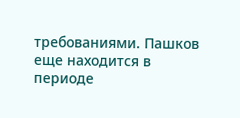требованиями. Пашков еще находится в периоде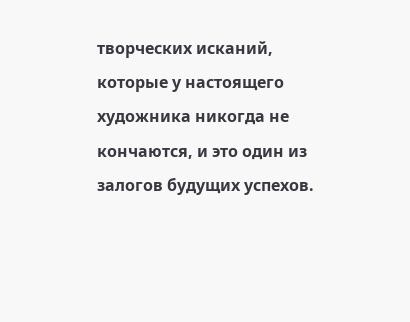творческих исканий, которые у настоящего художника никогда не кончаются, и это один из залогов будущих успехов.